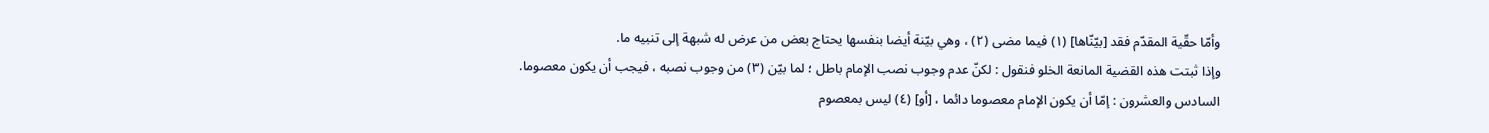وأمّا حقّية المقدّم فقد [بيّنّاها] (١) فيما مضى (٢) ، وهي بيّنة أيضا بنفسها يحتاج بعض من عرض له شبهة إلى تنبيه ما.
وإذا ثبتت هذه القضية المانعة الخلو فنقول : لكنّ عدم وجوب نصب الإمام باطل ؛ لما بيّن (٣) من وجوب نصبه ، فيجب أن يكون معصوما.
السادس والعشرون : إمّا أن يكون الإمام معصوما دائما ، [أو] (٤) ليس بمعصوم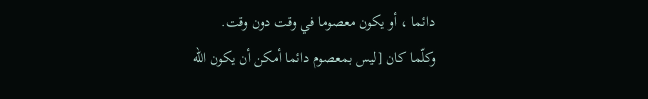دائما ، أو يكون معصوما في وقت دون وقت.
وكلّما كان [ليس بمعصوم دائما أمكن أن يكون الله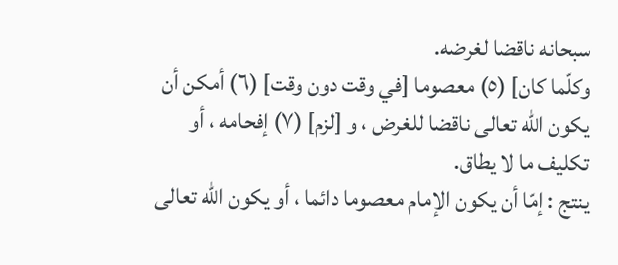سبحانه ناقضا لغرضه.
وكلّما كان] (٥) معصوما [في وقت دون وقت] (٦) أمكن أن يكون الله تعالى ناقضا للغرض ، و [لزم] (٧) إفحامه ، أو تكليف ما لا يطاق.
ينتج : إمّا أن يكون الإمام معصوما دائما ، أو يكون الله تعالى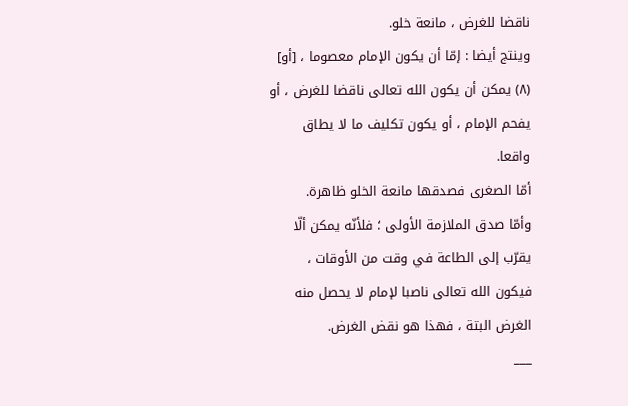ناقضا للغرض ، مانعة خلو.
وينتج أيضا : إمّا أن يكون الإمام معصوما ، [أو] (٨) يمكن أن يكون الله تعالى ناقضا للغرض ، أو يفحم الإمام ، أو يكون تكليف ما لا يطاق واقعا.
أمّا الصغرى فصدقها مانعة الخلو ظاهرة.
وأمّا صدق الملازمة الأولى ؛ فلأنّه يمكن ألّا يقرّب إلى الطاعة في وقت من الأوقات ، فيكون الله تعالى ناصبا لإمام لا يحصل منه الغرض البتة ، فهذا هو نقض الغرض.
___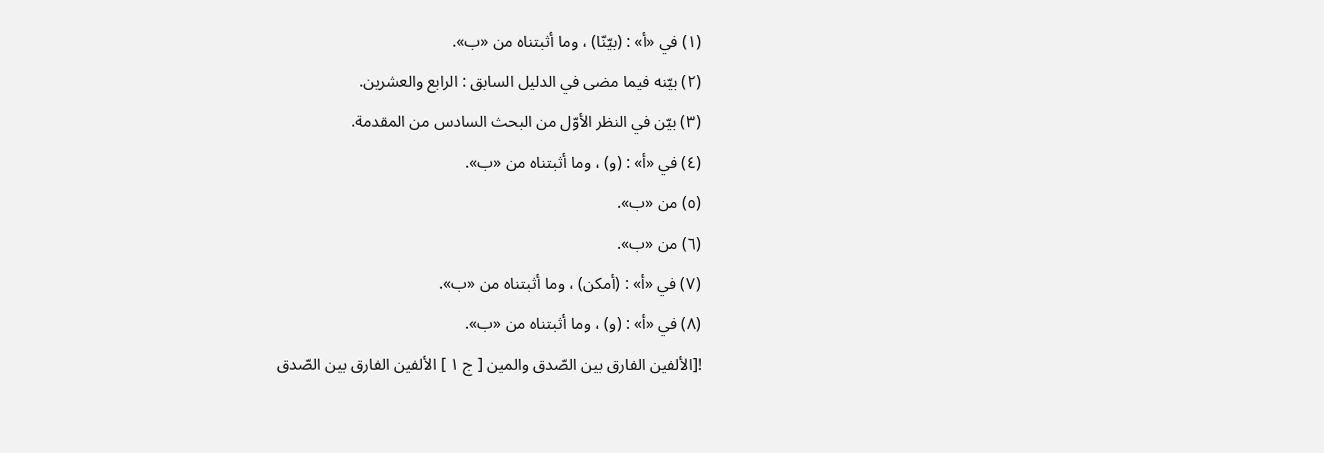(١) في «أ» : (بيّنّا) ، وما أثبتناه من «ب».
(٢) بيّنه فيما مضى في الدليل السابق : الرابع والعشرين.
(٣) بيّن في النظر الأوّل من البحث السادس من المقدمة.
(٤) في «أ» : (و) ، وما أثبتناه من «ب».
(٥) من «ب».
(٦) من «ب».
(٧) في «أ» : (أمكن) ، وما أثبتناه من «ب».
(٨) في «أ» : (و) ، وما أثبتناه من «ب».
![الألفين الفارق بين الصّدق والمين [ ج ١ ] الألفين الفارق بين الصّدق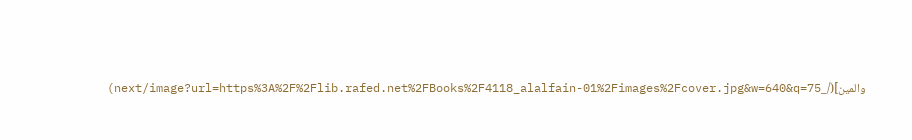والمين](/_next/image?url=https%3A%2F%2Flib.rafed.net%2FBooks%2F4118_alalfain-01%2Fimages%2Fcover.jpg&w=640&q=75)